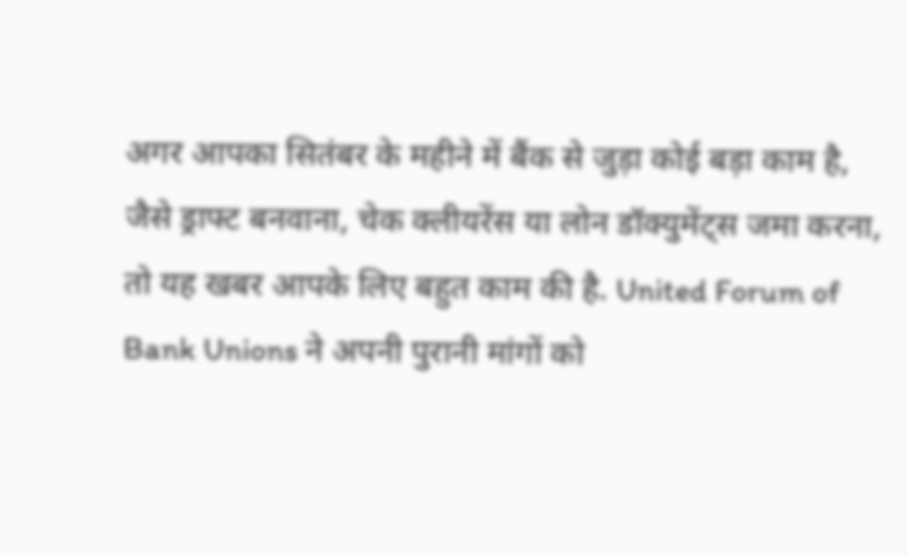अगर आपका सितंबर के महीने में बैंक से जुड़ा कोई बड़ा काम है, जैसे ड्राफ्ट बनवाना, चेक क्लीयरेंस या लोन डॉक्युमेंट्स जमा करना, तो यह खबर आपके लिए बहुत काम की है. United Forum of Bank Unions ने अपनी पुरानी मांगों को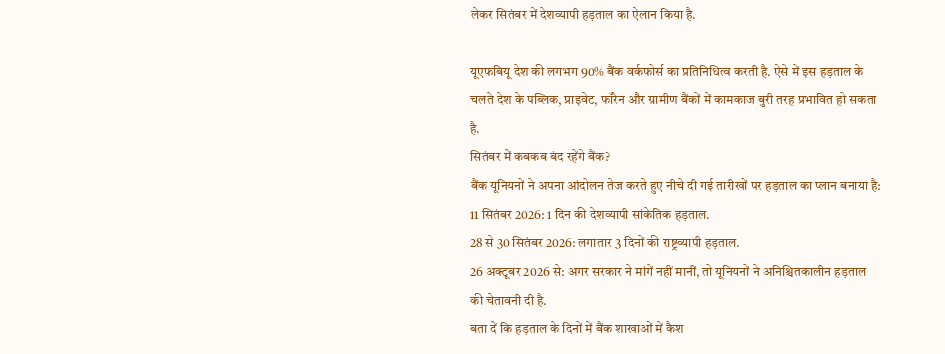लेकर सितंबर में देशव्यापी हड़ताल का ऐलान किया है.

यूएफबियू देश की लगभग 90% बैंक वर्कफोर्स का प्रतिनिधित्व करती है. ऐसे में इस हड़ताल के चलते देश के पब्लिक, प्राइवेट, फॉरेन और ग्रामीण बैंकों में कामकाज बुरी तरह प्रभावित हो सकता है.
सितंबर में कबकब बंद रहेंगे बैंक?
बैंक यूनियनों ने अपना आंदोलन तेज करते हुए नीचे दी गई तारीखों पर हड़ताल का प्लान बनाया है:
11 सितंबर 2026: 1 दिन की देशव्यापी सांकेतिक हड़ताल.
28 से 30 सितंबर 2026: लगातार 3 दिनों की राष्ट्रव्यापी हड़ताल.
26 अक्टूबर 2026 से: अगर सरकार ने मांगें नहीं मानीं, तो यूनियनों ने अनिश्चितकालीन हड़ताल की चेतावनी दी है.
बता दें कि हड़ताल के दिनों में बैंक शाखाओं में कैश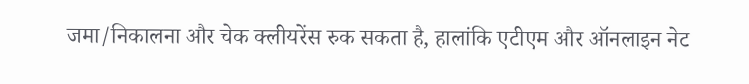जमा/निकालना और चेक क्लीयरेंस रुक सकता है, हालांकि एटीएम और ऑनलाइन नेट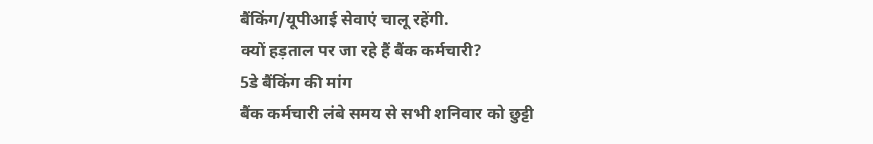बैंकिंग/यूपीआई सेवाएं चालू रहेंगी.
क्यों हड़ताल पर जा रहे हैं बैंक कर्मचारी?
5डे बैंकिंग की मांग
बैंक कर्मचारी लंबे समय से सभी शनिवार को छुट्टी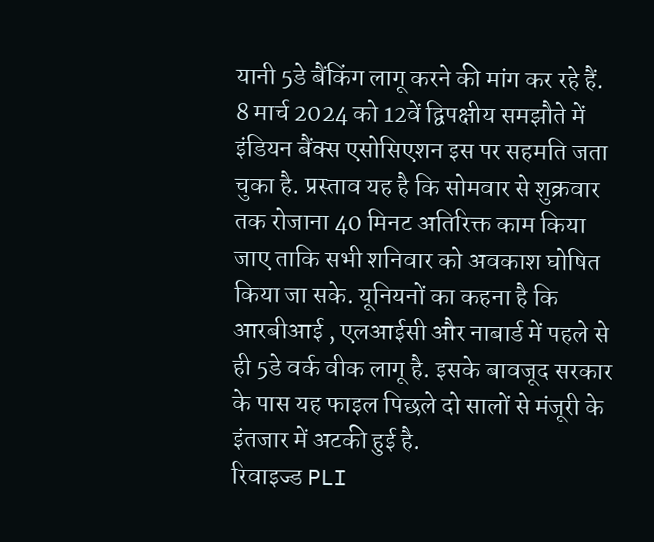यानी 5डे बैंकिंग लागू करने की मांग कर रहे हैं. 8 मार्च 2024 को 12वें द्विपक्षीय समझौते में इंडियन बैंक्स एसोसिएशन इस पर सहमति जता चुका है. प्रस्ताव यह है कि सोमवार से शुक्रवार तक रोजाना 40 मिनट अतिरिक्त काम किया जाए ताकि सभी शनिवार को अवकाश घोषित किया जा सके. यूनियनों का कहना है कि आरबीआई , एलआईसी और नाबार्ड में पहले से ही 5डे वर्क वीक लागू है. इसके बावजूद सरकार के पास यह फाइल पिछले दो सालों से मंजूरी के इंतजार में अटकी हुई है.
रिवाइज्ड PLI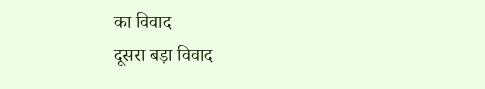का विवाद
दूसरा बड़ा विवाद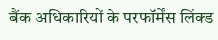बैंक अधिकारियों के परफॉर्मेंस लिंक्ड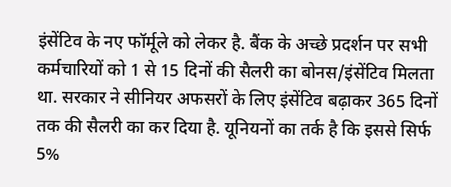इंसेंटिव के नए फॉर्मूले को लेकर है. बैंक के अच्छे प्रदर्शन पर सभी कर्मचारियों को 1 से 15 दिनों की सैलरी का बोनस/इंसेंटिव मिलता था. सरकार ने सीनियर अफसरों के लिए इंसेंटिव बढ़ाकर 365 दिनों तक की सैलरी का कर दिया है. यूनियनों का तर्क है कि इससे सिर्फ 5%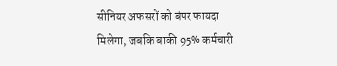सीनियर अफसरों को बंपर फायदा मिलेगा, जबकि बाकी 95% कर्मचारी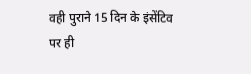वही पुराने 15 दिन के इंसेंटिव पर ही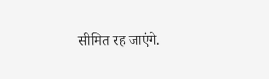सीमित रह जाएंगे.